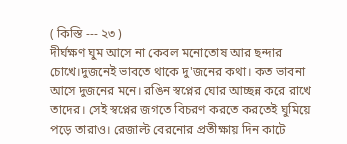( কিস্তি --- ২৩ )
দীর্ঘক্ষণ ঘুম আসে না কেবল মনোতোষ আর ছন্দার চোখে।দুজনেই ভাবতে থাকে দু'জনের কথা। কত ভাবনা আসে দুজনের মনে। রঙিন স্বপ্নের ঘোর আচ্ছন্ন করে রাখে তাদের। সেই স্বপ্নের জগতে বিচরণ করতে করতেই ঘুমিয়ে পড়ে তারাও। রেজাল্ট বেরনোর প্রতীক্ষায় দিন কাটে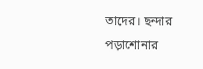তাদের। ছন্দার পড়াশোনার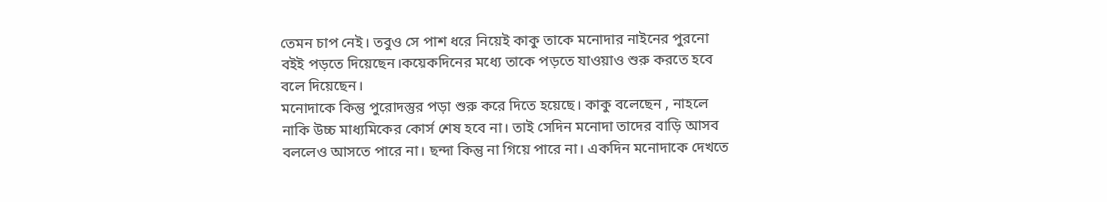তেমন চাপ নেই। তবুও সে পাশ ধরে নিয়েই কাকু তাকে মনোদার নাইনের পুরনো বইই পড়তে দিয়েছেন।কয়েকদিনের মধ্যে তাকে পড়তে যাওয়াও শুরু করতে হবে বলে দিয়েছেন।
মনোদাকে কিন্তু পুরোদস্তুর পড়া শুরু করে দিতে হয়েছে। কাকু বলেছেন , নাহলে নাকি উচ্চ মাধ্যমিকের কোর্স শেষ হবে না। তাই সেদিন মনোদা তাদের বাড়ি আসব বললেও আসতে পারে না। ছন্দা কিন্তু না গিয়ে পারে না। একদিন মনোদাকে দেখতে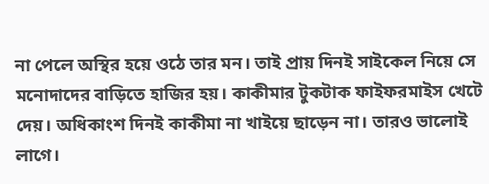না পেলে অস্থির হয়ে ওঠে তার মন। তাই প্রায় দিনই সাইকেল নিয়ে সে মনোদাদের বাড়িতে হাজির হয়। কাকীমার টুকটাক ফাইফরমাইস খেটে দেয়। অধিকাংশ দিনই কাকীমা না খাইয়ে ছাড়েন না। তারও ভালোই লাগে।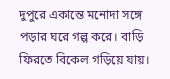দুপুরে একান্তে মনোদা সঙ্গে পড়ার ঘরে গল্প করে। বাড়ি ফিরতে বিকেল গড়িয়ে যায়।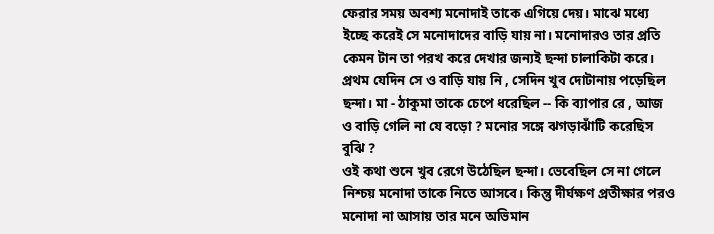ফেরার সময় অবশ্য মনোদাই তাকে এগিয়ে দেয়। মাঝে মধ্যে ইচ্ছে করেই সে মনোদাদের বাড়ি যায় না। মনোদারও তার প্রতি কেমন টান তা পরখ করে দেখার জন্যই ছন্দা চালাকিটা করে। প্রথম যেদিন সে ও বাড়ি যায় নি , সেদিন খুব দোটানায় পড়েছিল ছন্দা। মা - ঠাকুমা তাকে চেপে ধরেছিল -- কি ব্যাপার রে , আজ ও বাড়ি গেলি না যে বড়ো ? মনোর সঙ্গে ঝগড়াঝাঁটি করেছিস বুঝি ?
ওই কথা শুনে খুব রেগে উঠেছিল ছন্দা। ভেবেছিল সে না গেলে নিশ্চয় মনোদা তাকে নিতে আসবে। কিন্তু দীর্ঘক্ষণ প্রতীক্ষার পরও মনোদা না আসায় তার মনে অভিমান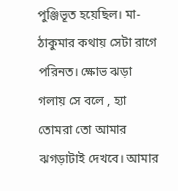পুঞ্জিভূত হয়েছিল। মা-ঠাকুমার কথায় সেটা রাগে পরিনত। ক্ষোভ ঝড়া গলায় সে বলে , হ্যা তোমরা তো আমার ঝগড়াটাই দেখবে। আমার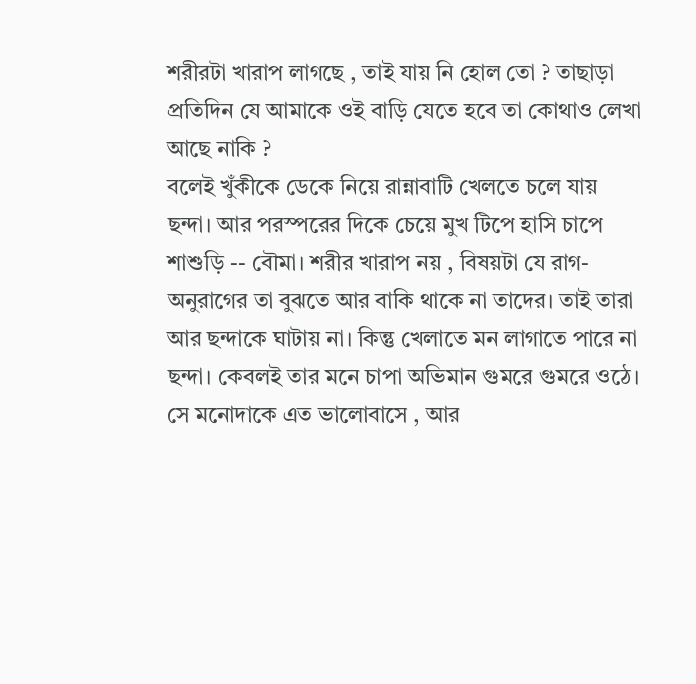শরীরটা খারাপ লাগছে , তাই যায় নি হোল তো ? তাছাড়া প্রতিদিন যে আমাকে ওই বাড়ি যেতে হবে তা কোথাও লেখা আছে নাকি ?
বলেই খুঁকীকে ডেকে নিয়ে রান্নাবাটি খেলতে চলে যায় ছন্দা। আর পরস্পরের দিকে চেয়ে মুখ টিপে হাসি চাপে শাশুড়ি -- বৌমা। শরীর খারাপ নয় , বিষয়টা যে রাগ-অনুরাগের তা বুঝতে আর বাকি থাকে না তাদের। তাই তারা আর ছন্দাকে ঘাটায় না। কিন্তু খেলাতে মন লাগাতে পারে না ছন্দা। কেবলই তার মনে চাপা অভিমান গুমরে গুমরে ওঠে।
সে মনোদাকে এত ভালোবাসে , আর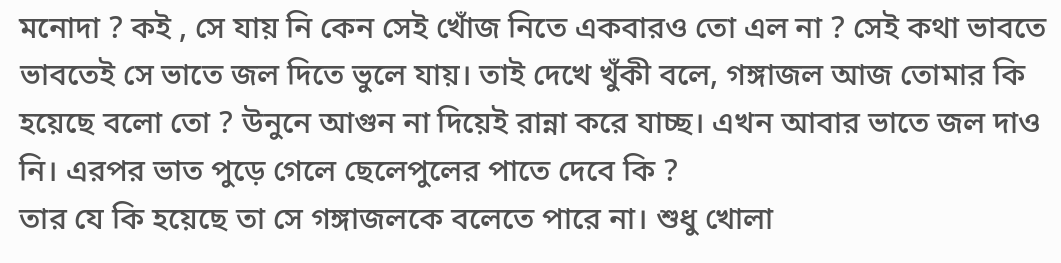মনোদা ? কই , সে যায় নি কেন সেই খোঁজ নিতে একবারও তো এল না ? সেই কথা ভাবতে ভাবতেই সে ভাতে জল দিতে ভুলে যায়। তাই দেখে খুঁকী বলে, গঙ্গাজল আজ তোমার কি হয়েছে বলো তো ? উনুনে আগুন না দিয়েই রান্না করে যাচ্ছ। এখন আবার ভাতে জল দাও নি। এরপর ভাত পুড়ে গেলে ছেলেপুলের পাতে দেবে কি ?
তার যে কি হয়েছে তা সে গঙ্গাজলকে বলেতে পারে না। শুধু খোলা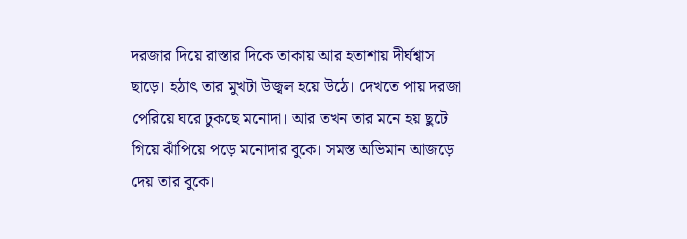দরজার দিয়ে রাস্তার দিকে তাকায় আর হতাশায় দীর্ঘশ্বাস ছাড়ে। হঠাৎ তার মুখটা উজ্বল হয়ে উঠে। দেখতে পায় দরজা পেরিয়ে ঘরে ঢুকছে মনোদা। আর তখন তার মনে হয় ছুটে গিয়ে ঝাঁপিয়ে পড়ে মনোদার বুকে। সমস্ত অভিমান আজড়ে দেয় তার বুকে।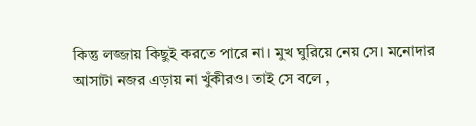কিন্তু লজ্জায় কিছুই করতে পারে না। মুখ ঘুরিয়ে নেয় সে। মনোদার আসাটা নজর এড়ায় না খুঁকীরও। তাই সে বলে ,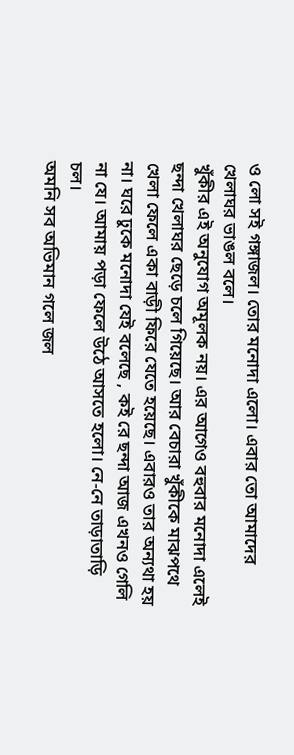ও লো সই গঙ্গাজল। তোর মনোদা এলো। এবার তো আমাদের খেলাঘর ভাঙল বলে।
খুঁকীর এই অনুযোগ অমূলক নয়। এর আগেও বহুবার মনোদা এলেই ছন্দা খেলাঘর ছেড়ে চলে গিয়েছে। আর বেচারা খুঁকীকে মাঝপথে খেলা ফেলে একা বাড়ী ফিরে যেতে হয়েছে। এবারও তার অন্যথা হয় না। ঘরে ঢুকে মনোদা যেই বলেছে , কই রে ছন্দা আজ এখনও গেলি না যে। আমায় পড়া ফেলে উঠে আসতে হলো। নে-নে তাড়াতাড়ি চল।
অমনি সব অভিমান গলে জল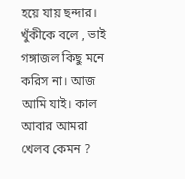হয়ে যায় ছন্দার। খুঁকীকে বলে , ভাই গঙ্গাজল কিছু মনে করিস না। আজ আমি যাই। কাল আবার আমরা খেলব কেমন ?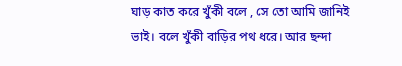ঘাড় কাত করে খুঁকী বলে , সে তো আমি জানিই ভাই। বলে খুঁকী বাড়ির পথ ধরে। আর ছন্দা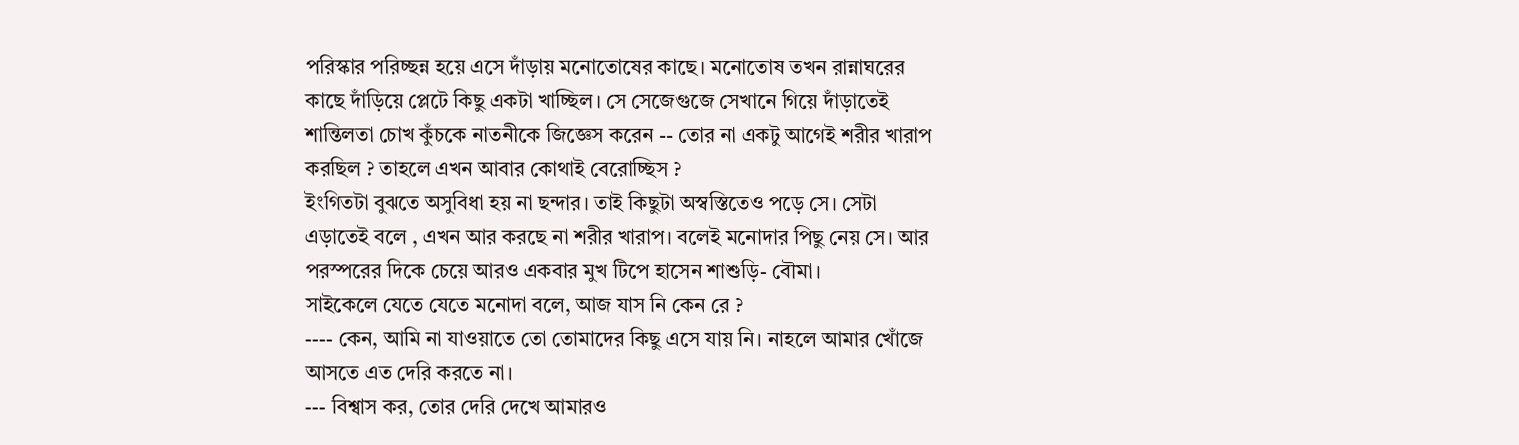পরিস্কার পরিচ্ছন্ন হয়ে এসে দাঁড়ায় মনোতোষের কাছে। মনোতোষ তখন রান্নাঘরের কাছে দাঁড়িয়ে প্লেটে কিছু একটা খাচ্ছিল। সে সেজেগুজে সেখানে গিয়ে দাঁড়াতেই শান্তিলতা চোখ কুঁচকে নাতনীকে জিজ্ঞেস করেন -- তোর না একটু আগেই শরীর খারাপ করছিল ? তাহলে এখন আবার কোথাই বেরোচ্ছিস ?
ইংগিতটা বুঝতে অসুবিধা হয় না ছন্দার। তাই কিছুটা অস্বস্তিতেও পড়ে সে। সেটা এড়াতেই বলে , এখন আর করছে না শরীর খারাপ। বলেই মনোদার পিছু নেয় সে। আর পরস্পরের দিকে চেয়ে আরও একবার মুখ টিপে হাসেন শাশুড়ি- বৌমা।
সাইকেলে যেতে যেতে মনোদা বলে, আজ যাস নি কেন রে ?
---- কেন, আমি না যাওয়াতে তো তোমাদের কিছু এসে যায় নি। নাহলে আমার খোঁজে আসতে এত দেরি করতে না।
--- বিশ্বাস কর, তোর দেরি দেখে আমারও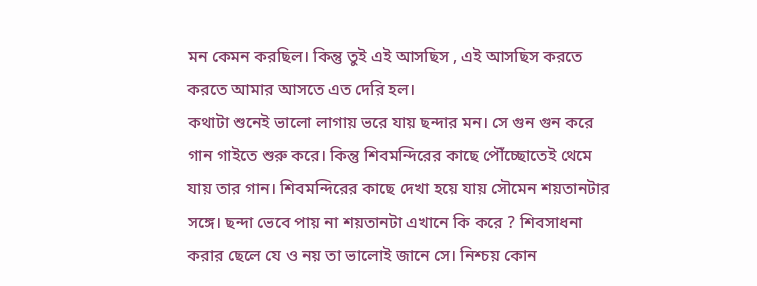মন কেমন করছিল। কিন্তু তুই এই আসছিস , এই আসছিস করতে করতে আমার আসতে এত দেরি হল।
কথাটা শুনেই ভালো লাগায় ভরে যায় ছন্দার মন। সে গুন গুন করে গান গাইতে শুরু করে। কিন্তু শিবমন্দিরের কাছে পৌঁচ্ছোতেই থেমে যায় তার গান। শিবমন্দিরের কাছে দেখা হয়ে যায় সৌমেন শয়তানটার সঙ্গে। ছন্দা ভেবে পায় না শয়তানটা এখানে কি করে ? শিবসাধনা করার ছেলে যে ও নয় তা ভালোই জানে সে। নিশ্চয় কোন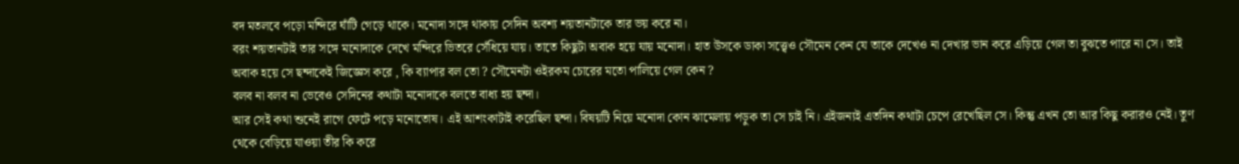বদ মতলবে পড়ো মন্দিরে ঘাঁটি গেড়ে থাকে। মনোদা সঙ্গে থাকায় সেদিন অবশ্য শয়তানটাকে তার ভয় করে না।
বরং শয়তানটাই তার সঙ্গে মনোদাকে দেখে মন্দিরে ভিতরে সেঁধিয়ে যায়। তাতে কিছুটা অবাক হয়ে যায় মনোদা। হাত উসকে ডাকা সত্ত্বেও সৌমেন কেন যে তাকে দেখেও না দেখার ভান করে এড়িয়ে গেল তা বুঝতে পারে না সে। তাই অবাক হয়ে সে ছন্দাকেই জিজ্ঞেস করে , কি ব্যাপার বল তো ? সৌমেনটা ওইরকম চোরের মতো পালিয়ে গেল কেন ?
বলব না বলব না ভেবেও সেদিনের কথাটা মনোদাকে বলতে বাধ্য হয় ছন্দা।
আর সেই কথা শুনেই রাগে ফেটে পড়ে মনোতোষ। এই আশংকাটাই করেছিল ছন্দা। বিষয়টি নিয়ে মনোদা কোন ঝামেলায় পড়ুক তা সে চাই নি। এইজন্যই এতদিন কথাটা চেপে রেখেছিল সে। কিন্তু এখন তো আর কিছু করারও নেই। তুণ থেকে বেড়িয়ে যাওয়া তীর কি করে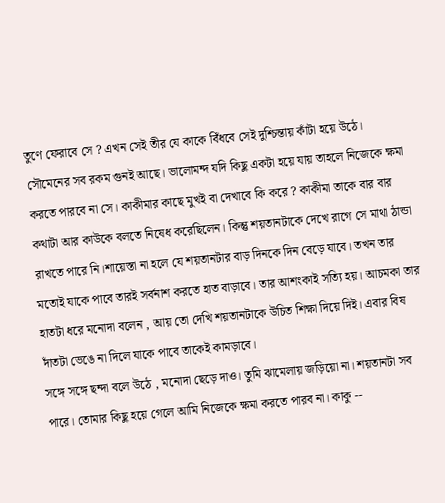তুণে ফেরাবে সে ? এখন সেই তীর যে কাকে বিঁধবে সেই দুশ্চিন্তায় কাঁটা হয়ে উঠে। সৌমেনের সব রকম গুনই আছে। ভালোমন্দ যদি কিছু একটা হয়ে যায় তাহলে নিজেকে ক্ষমা করতে পারবে না সে। কাকীমার কাছে মুখই বা দেখাবে কি করে ? কাকীমা তাকে বার বার কথাটা আর কাউকে বলতে নিষেধ করেছিলেন। কিন্তু শয়তানটাকে দেখে রাগে সে মাথা ঠান্ডা রাখতে পারে নি।শায়েস্তা না হলে যে শয়তানটার বাড় দিনকে দিন বেড়ে যাবে। তখন তার মতোই যাকে পাবে তারই সর্বনাশ করতে হাত বাড়াবে। তার আশংকাই সত্যি হয়। আচমকা তার হাতটা ধরে মনোদা বলেন , আয় তো দেখি শয়তানটাকে উচিত শিক্ষা দিয়ে দিই। এবার বিষ দাঁতটা ভেঙে না দিলে যাকে পাবে তাকেই কামড়াবে।
সঙ্গে সঙ্গে ছন্দা বলে উঠে , মনোদা ছেড়ে দাও। তুমি ঝামেলায় জড়িয়ো না। শয়তানটা সব পারে। তোমার কিছু হয়ে গেলে আমি নিজেকে ক্ষমা করতে পারব না। কাকু --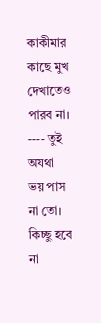কাকীমার কাছে মুখ দেখাতেও পারব না।
---- তুই অযথা ভয় পাস না তো। কিচ্ছু হবে না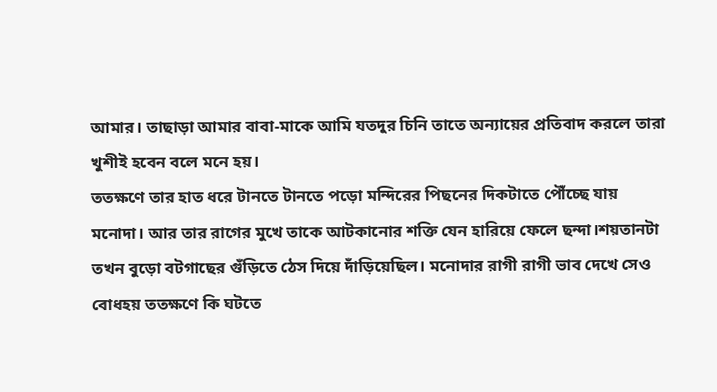আমার। তাছাড়া আমার বাবা-মাকে আমি যতদুর চিনি তাতে অন্যায়ের প্রতিবাদ করলে তারা খুশীই হবেন বলে মনে হয়।
ততক্ষণে তার হাত ধরে টানতে টানতে পড়ো মন্দিরের পিছনের দিকটাতে পৌঁচ্ছে যায় মনোদা। আর তার রাগের মুখে তাকে আটকানোর শক্তি যেন হারিয়ে ফেলে ছন্দা।শয়তানটা তখন বুড়ো বটগাছের গুঁড়িতে ঠেস দিয়ে দাঁড়িয়েছিল। মনোদার রাগী রাগী ভাব দেখে সেও বোধহয় ততক্ষণে কি ঘটতে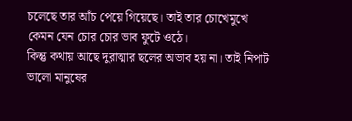চলেছে তার আঁচ পেয়ে গিয়েছে। তাই তার চোখেমুখে
কেমন যেন চোর চোর ভাব ফুটে ওঠে।
কিন্তু কথায় আছে দুরাত্মার ছলের অভাব হয় না। তাই নিপাট ভালো মানুষের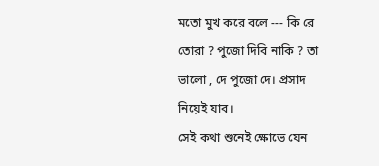মতো মুখ করে বলে --- কি রে তোরা ? পুজো দিবি নাকি ? তা ভালো , দে পুজো দে। প্রসাদ নিয়েই যাব।
সেই কথা শুনেই ক্ষোভে যেন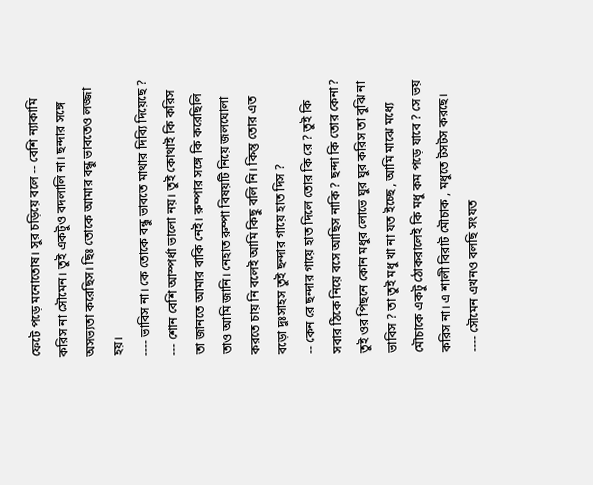ফেটে পড়ে মনোতোষ। সুর চড়িয়ে বলে -- বেশি ন্যাকামি করিস না সৌমেন। তুই একটুও বদলালি না। ছন্দার সঙ্গে অসভ্যতা করেছিস। ছিঃ তোকে আমার বন্ধু ভাবতেও লজ্জা হয়।
---- ভাবিস না। কে তোকে বন্ধু ভাবতে মাথার দিব্যি দিয়েছে ?
--- শোন বেশি আস্পর্ধা ভালো নয়। তুই কোথাই কি করিস তা জানতে আমার বাকি নেই। রুম্পার সঙ্গে কি করেছিলি তাও আমি জানি। নেহাত রুম্পা বিষয়টি নিয়ে জলঘোলা করতে চায় নি বলেই আমি কিছু বলি নি। কিন্তু তোর এত বড়ো দুঃসাহস তুই ছন্দার গায়ে হাত দিস ?
-- কেন রে ছন্দার গায়ে হাত দিলে তোর কি রে ? তুই কি সবার ঠিকে নিয়ে বসে আছিস নাকি ? ছন্দা কি তোর কেনা? তুই ওর পিছনে কোন মধুর লোভে ঘুর ঘুর করিস তা বুঝি না ভাবিস ? তা তুই মধু খা না যত ইচ্ছে , আমি মাঝে মধ্যে মৌচাকে একটু ঠোকরালেই কি মধু কম পড়ে যাবে ? সে ভয় করিস না। এ শালী বিরাট মৌচাক , মধুতে টসটস করছে।
---- সৌমেন এখনও বলছি সংযত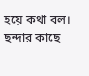হয়ে কথা বল। ছন্দার কাছে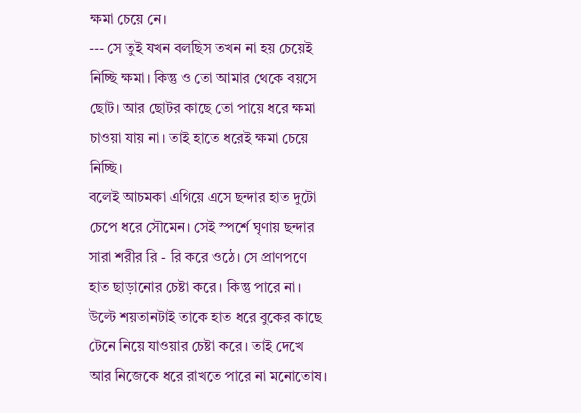ক্ষমা চেয়ে নে।
--- সে তুই যখন বলছিস তখন না হয় চেয়েই নিচ্ছি ক্ষমা। কিন্তু ও তো আমার থেকে বয়সে ছোট। আর ছোটর কাছে তো পায়ে ধরে ক্ষমা চাওয়া যায় না। তাই হাতে ধরেই ক্ষমা চেয়ে নিচ্ছি।
বলেই আচমকা এগিয়ে এসে ছন্দার হাত দুটো চেপে ধরে সৌমেন। সেই স্পর্শে ঘৃণায় ছন্দার সারা শরীর রি - রি করে ওঠে। সে প্রাণপণে হাত ছাড়ানোর চেষ্টা করে। কিন্তু পারে না। উল্টে শয়তানটাই তাকে হাত ধরে বুকের কাছে টেনে নিয়ে যাওয়ার চেষ্টা করে। তাই দেখে আর নিজেকে ধরে রাখতে পারে না মনোতোষ।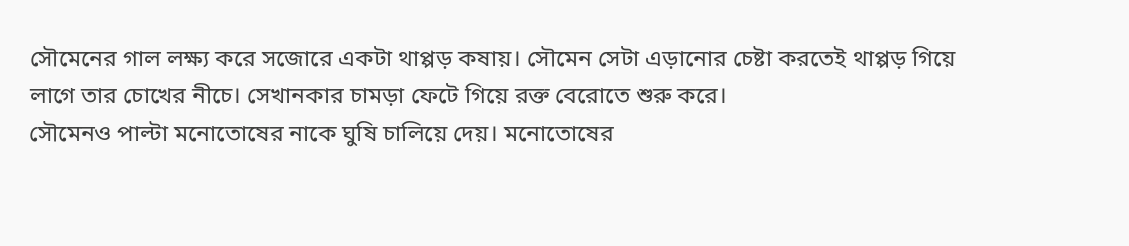সৌমেনের গাল লক্ষ্য করে সজোরে একটা থাপ্পড় কষায়। সৌমেন সেটা এড়ানোর চেষ্টা করতেই থাপ্পড় গিয়ে লাগে তার চোখের নীচে। সেখানকার চামড়া ফেটে গিয়ে রক্ত বেরোতে শুরু করে।
সৌমেনও পাল্টা মনোতোষের নাকে ঘুষি চালিয়ে দেয়। মনোতোষের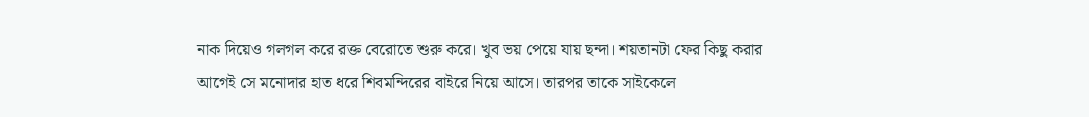নাক দিয়েও গলগল করে রক্ত বেরোতে শুরু করে। খুব ভয় পেয়ে যায় ছন্দা। শয়তানটা ফের কিছু করার আগেই সে মনোদার হাত ধরে শিবমন্দিরের বাইরে নিয়ে আসে। তারপর তাকে সাইকেলে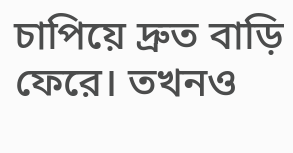চাপিয়ে দ্রুত বাড়ি ফেরে। তখনও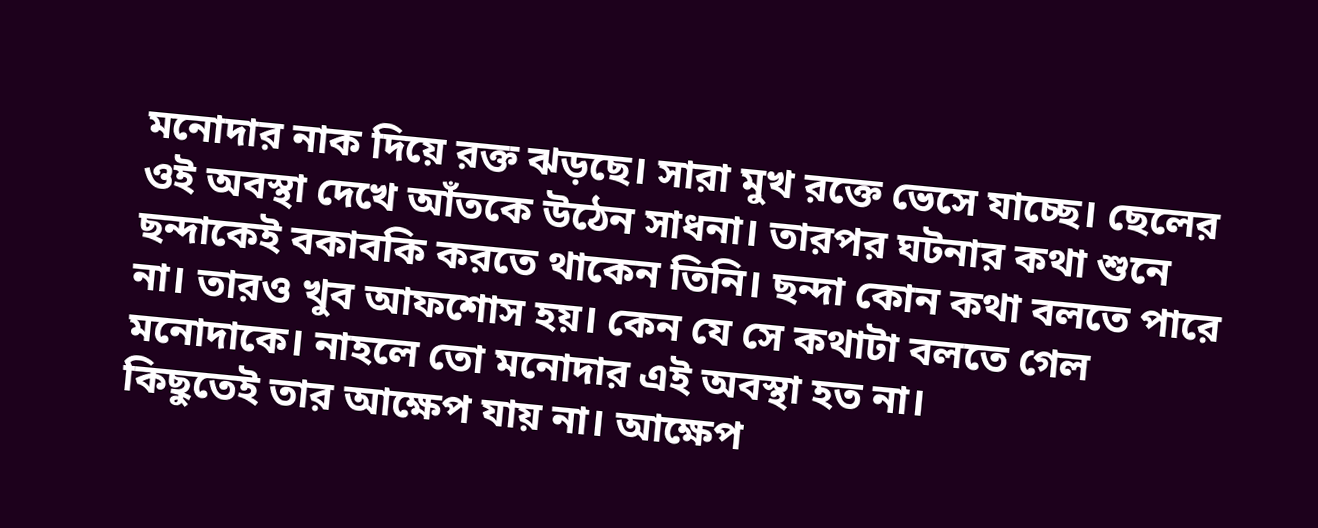মনোদার নাক দিয়ে রক্ত ঝড়ছে। সারা মুখ রক্তে ভেসে যাচ্ছে। ছেলের ওই অবস্থা দেখে আঁতকে উঠেন সাধনা। তারপর ঘটনার কথা শুনে ছন্দাকেই বকাবকি করতে থাকেন তিনি। ছন্দা কোন কথা বলতে পারে না। তারও খুব আফশোস হয়। কেন যে সে কথাটা বলতে গেল মনোদাকে। নাহলে তো মনোদার এই অবস্থা হত না।
কিছুতেই তার আক্ষেপ যায় না। আক্ষেপ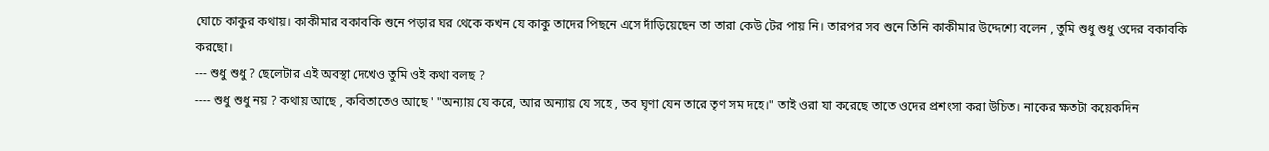ঘোচে কাকুর কথায়। কাকীমার বকাবকি শুনে পড়ার ঘর থেকে কখন যে কাকু তাদের পিছনে এসে দাঁড়িয়েছেন তা তারা কেউ টের পায় নি। তারপর সব শুনে তিনি কাকীমার উদ্দেশ্যে বলেন , তুমি শুধু শুধু ওদের বকাবকি করছো।
--- শুধু শুধু ? ছেলেটার এই অবস্থা দেখেও তুমি ওই কথা বলছ ?
---- শুধু শুধু নয় ? কথায় আছে , কবিতাতেও আছে ' "অন্যায় যে করে, আর অন্যায় যে সহে , তব ঘৃণা যেন তারে তৃণ সম দহে।" তাই ওরা যা করেছে তাতে ওদের প্রশংসা করা উচিত। নাকের ক্ষতটা কয়েকদিন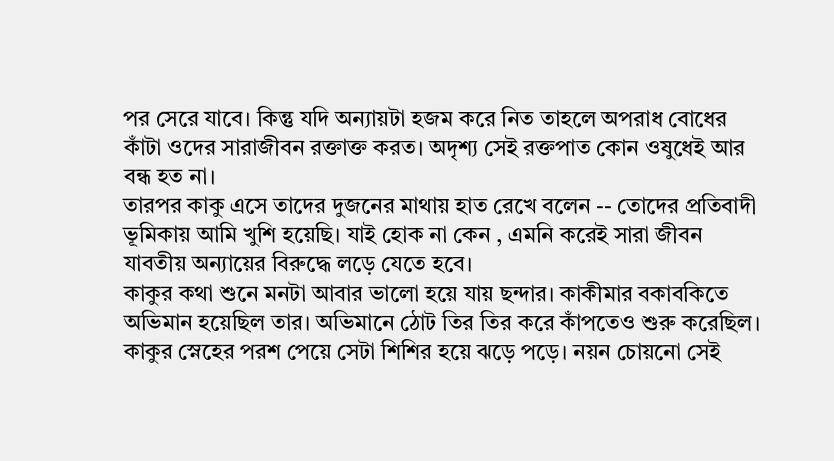পর সেরে যাবে। কিন্তু যদি অন্যায়টা হজম করে নিত তাহলে অপরাধ বোধের কাঁটা ওদের সারাজীবন রক্তাক্ত করত। অদৃশ্য সেই রক্তপাত কোন ওষুধেই আর বন্ধ হত না।
তারপর কাকু এসে তাদের দুজনের মাথায় হাত রেখে বলেন -- তোদের প্রতিবাদী ভূমিকায় আমি খুশি হয়েছি। যাই হোক না কেন , এমনি করেই সারা জীবন যাবতীয় অন্যায়ের বিরুদ্ধে লড়ে যেতে হবে।
কাকুর কথা শুনে মনটা আবার ভালো হয়ে যায় ছন্দার। কাকীমার বকাবকিতে অভিমান হয়েছিল তার। অভিমানে ঠোট তির তির করে কাঁপতেও শুরু করেছিল। কাকুর স্নেহের পরশ পেয়ে সেটা শিশির হয়ে ঝড়ে পড়ে। নয়ন চোয়নো সেই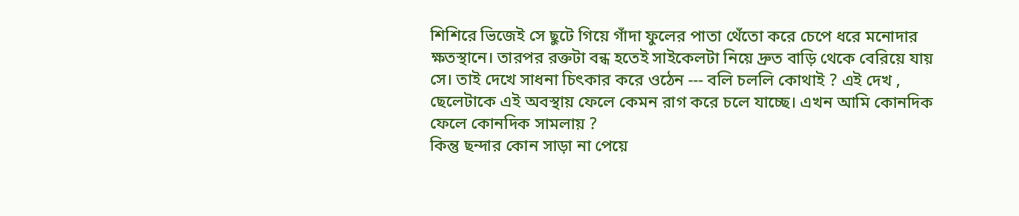শিশিরে ভিজেই সে ছুটে গিয়ে গাঁদা ফুলের পাতা থেঁতো করে চেপে ধরে মনোদার ক্ষতস্থানে। তারপর রক্তটা বন্ধ হতেই সাইকেলটা নিয়ে দ্রুত বাড়ি থেকে বেরিয়ে যায় সে। তাই দেখে সাধনা চিৎকার করে ওঠেন --- বলি চললি কোথাই ? এই দেখ , ছেলেটাকে এই অবস্থায় ফেলে কেমন রাগ করে চলে যাচ্ছে। এখন আমি কোনদিক ফেলে কোনদিক সামলায় ?
কিন্তু ছন্দার কোন সাড়া না পেয়ে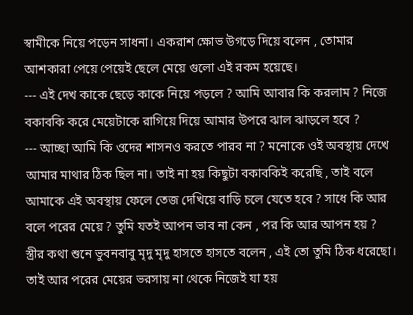স্বামীকে নিয়ে পড়েন সাধনা। একরাশ ক্ষোভ উগড়ে দিয়ে বলেন , তোমার আশকারা পেয়ে পেয়েই ছেলে মেয়ে গুলো এই রকম হয়েছে।
--- এই দেখ কাকে ছেড়ে কাকে নিয়ে পড়লে ? আমি আবার কি করলাম ? নিজে বকাবকি করে মেয়েটাকে রাগিয়ে দিয়ে আমার উপরে ঝাল ঝাড়লে হবে ?
--- আচ্ছা আমি কি ওদের শাসনও করতে পারব না ? মনোকে ওই অবস্থায় দেখে আমার মাথার ঠিক ছিল না। তাই না হয় কিছুটা বকাবকিই করেছি , তাই বলে আমাকে এই অবস্থায় ফেলে তেজ দেখিয়ে বাড়ি চলে যেতে হবে ? সাধে কি আর বলে পরের মেয়ে ? তুমি যতই আপন ভাব না কেন , পর কি আর আপন হয় ?
স্ত্রীর কথা শুনে ভুবনবাবু মৃদু মৃদু হাসতে হাসতে বলেন , এই তো তুমি ঠিক ধরেছো। তাই আর পরের মেয়ের ভরসায় না থেকে নিজেই যা হয়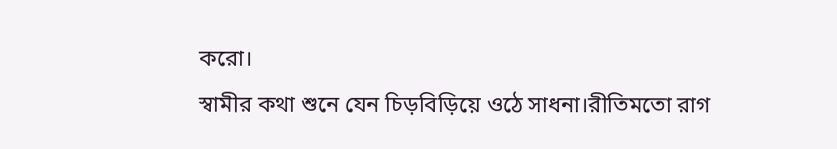করো।
স্বামীর কথা শুনে যেন চিড়বিড়িয়ে ওঠে সাধনা।রীতিমতো রাগ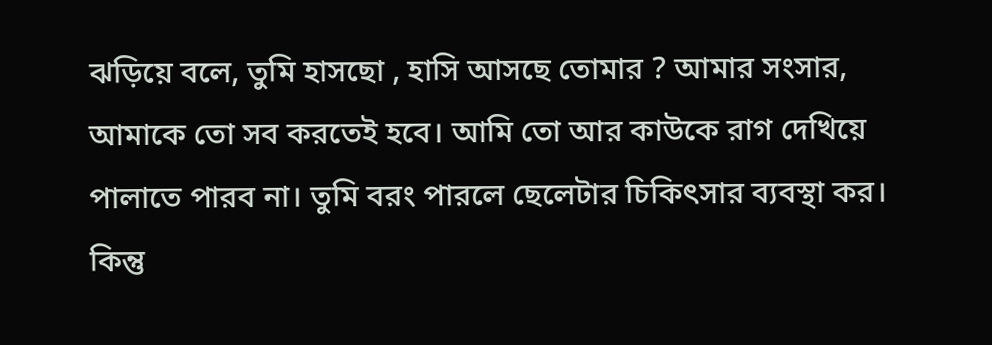ঝড়িয়ে বলে, তুমি হাসছো , হাসি আসছে তোমার ? আমার সংসার, আমাকে তো সব করতেই হবে। আমি তো আর কাউকে রাগ দেখিয়ে পালাতে পারব না। তুমি বরং পারলে ছেলেটার চিকিৎসার ব্যবস্থা কর।
কিন্তু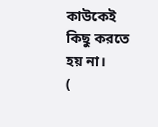কাউকেই কিছু করতে হয় না।
(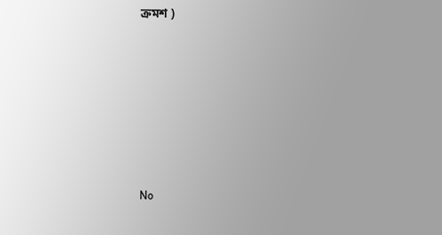ক্রমশ )







No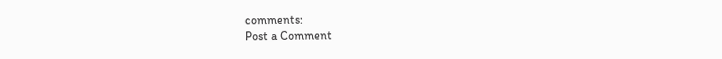comments:
Post a Comment